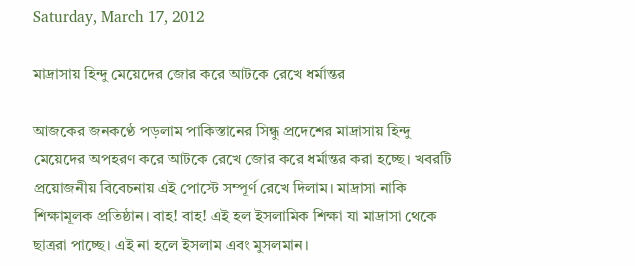Saturday, March 17, 2012

মাদ্রাসায় হিন্দু মেয়েদের জোর করে আটকে রেখে ধর্মান্তর

আজকের জনকণ্ঠে পড়লাম পাকিস্তানের সিন্ধু প্রদেশের মাদ্রাসায় হিন্দু মেয়েদের অপহরণ করে আটকে রেখে জোর করে ধর্মান্তর করা হচ্ছে। খবরটি প্রয়োজনীয় বিবেচনায় এই পোস্টে সম্পূর্ণ রেখে দিলাম। মাদ্রাসা নাকি শিক্ষামূলক প্রতিষ্ঠান। বাহ! বাহ! এই হল ইসলামিক শিক্ষা যা মাদ্রাসা থেকে ছাত্ররা পাচ্ছে। এই না হলে ইসলাম এবং মুসলমান।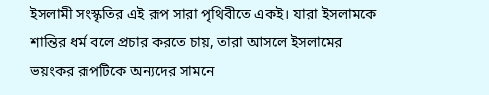ইসলামী সংস্কৃতির এই রূপ সারা পৃথিবীতে একই। যারা ইসলামকে শান্তির ধর্ম বলে প্রচার করতে চায়, তারা আসলে ইসলামের ভয়ংকর রূপটিকে অন্যদের সামনে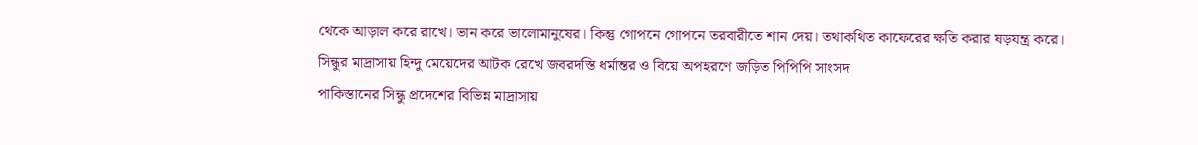থেকে আড়াল করে রাখে। ভান করে ভালোমানুষের। কিন্তু গোপনে গোপনে তরবারীতে শান দেয়। তথাকথিত কাফেরের ক্ষতি করার ষড়যন্ত্র করে।
সিন্ধুর মাদ্রাসায় হিন্দু মেয়েদের আটক রেখে জবরদস্তি ধর্মান্তর ও বিয়ে অপহরণে জড়িত পিপিপি সাংসদ
পাকিস্তানের সিন্ধু প্রদেশের বিভিন্ন মাদ্রাসায়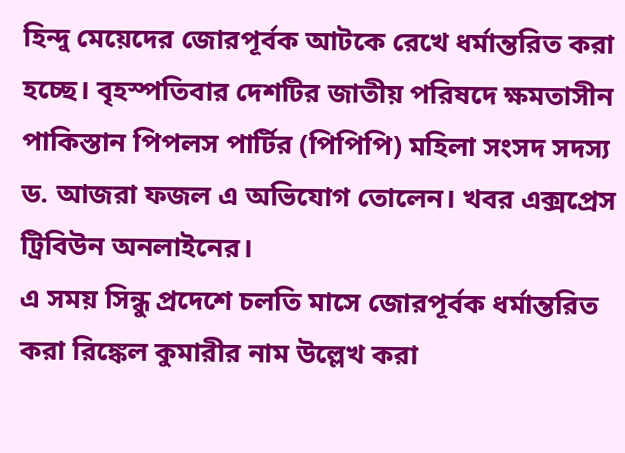হিন্দু মেয়েদের জোরপূর্বক আটকে রেখে ধর্মান্তরিত করা হচ্ছে। বৃহস্পতিবার দেশটির জাতীয় পরিষদে ক্ষমতাসীন পাকিস্তান পিপলস পার্টির (পিপিপি) মহিলা সংসদ সদস্য ড. আজরা ফজল এ অভিযোগ তোলেন। খবর এক্সপ্রেস ট্রিবিউন অনলাইনের।
এ সময় সিন্ধু প্রদেশে চলতি মাসে জোরপূর্বক ধর্মান্তরিত করা রিঙ্কেল কুমারীর নাম উল্লেখ করা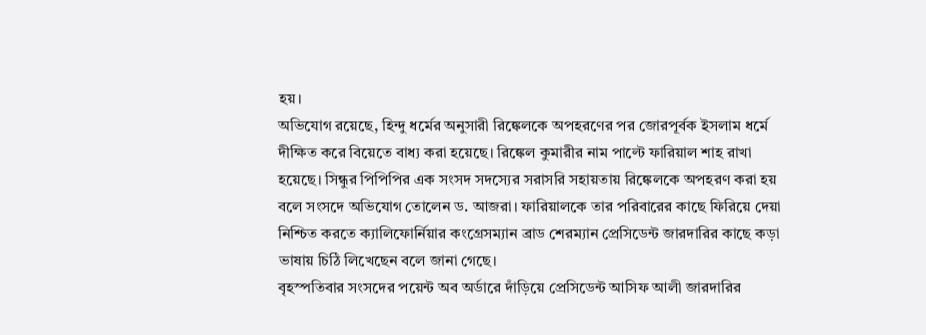হয়।
অভিযোগ রয়েছে, হিন্দু ধর্মের অনুসারী রিঙ্কেলকে অপহরণের পর জোরপূর্বক ইসলাম ধর্মে দীক্ষিত করে বিয়েতে বাধ্য করা হয়েছে। রিঙ্কেল কুমারীর নাম পাল্টে ফারিয়াল শাহ রাখা হয়েছে। সিন্ধুর পিপিপির এক সংসদ সদস্যের সরাসরি সহায়তায় রিঙ্কেলকে অপহরণ করা হয় বলে সংসদে অভিযোগ তোলেন ড. আজরা। ফারিয়ালকে তার পরিবারের কাছে ফিরিয়ে দেয়া নিশ্চিত করতে ক্যালিফোর্নিয়ার কংগ্রেসম্যান ব্রাড শেরম্যান প্রেসিডেন্ট জারদারির কাছে কড়া ভাষায় চিঠি লিখেছেন বলে জানা গেছে।
বৃহস্পতিবার সংসদের পয়েন্ট অব অর্ডারে দাঁড়িয়ে প্রেসিডেন্ট আসিফ আলী জারদারির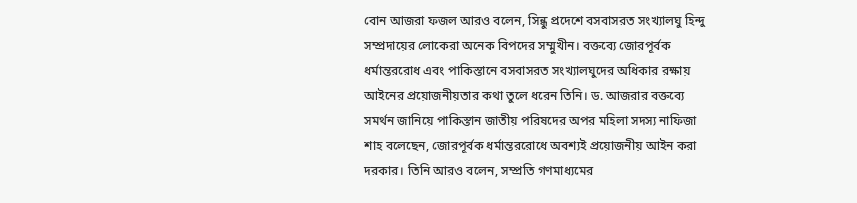বোন আজরা ফজল আরও বলেন, সিন্ধু প্রদেশে বসবাসরত সংখ্যালঘু হিন্দু সম্প্রদায়ের লোকেরা অনেক বিপদের সম্মুখীন। বক্তব্যে জোরপূর্বক ধর্মান্তররোধ এবং পাকিস্তানে বসবাসরত সংখ্যালঘুদের অধিকার রক্ষায় আইনের প্রয়োজনীয়তার কথা তুলে ধরেন তিনি। ড. আজরার বক্তব্যে সমর্থন জানিয়ে পাকিস্তান জাতীয় পরিষদের অপর মহিলা সদস্য নাফিজা শাহ বলেছেন, জোরপূর্বক ধর্মান্তররোধে অবশ্যই প্রয়োজনীয় আইন করা দরকার। তিনি আরও বলেন, সম্প্রতি গণমাধ্যমের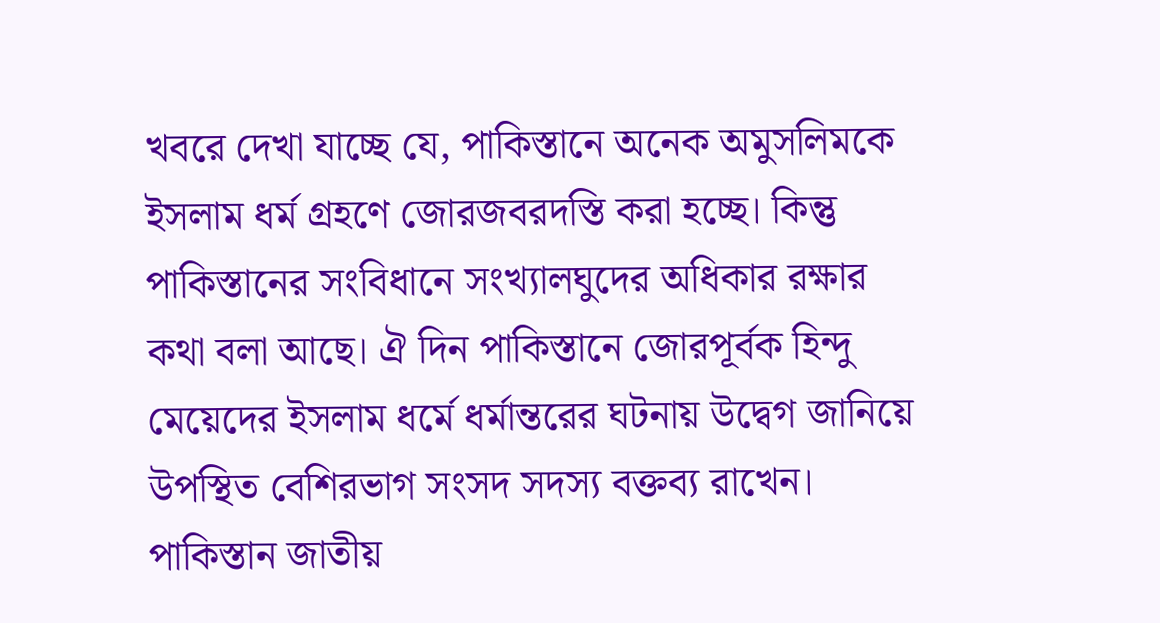খবরে দেখা যাচ্ছে যে, পাকিস্তানে অনেক অমুসলিমকে ইসলাম ধর্ম গ্রহণে জোরজবরদস্তি করা হচ্ছে। কিন্তু পাকিস্তানের সংবিধানে সংখ্যালঘুদের অধিকার রক্ষার কথা বলা আছে। ঐ দিন পাকিস্তানে জোরপূর্বক হিন্দু মেয়েদের ইসলাম ধর্মে ধর্মান্তরের ঘটনায় উদ্বেগ জানিয়ে উপস্থিত বেশিরভাগ সংসদ সদস্য বক্তব্য রাখেন।
পাকিস্তান জাতীয়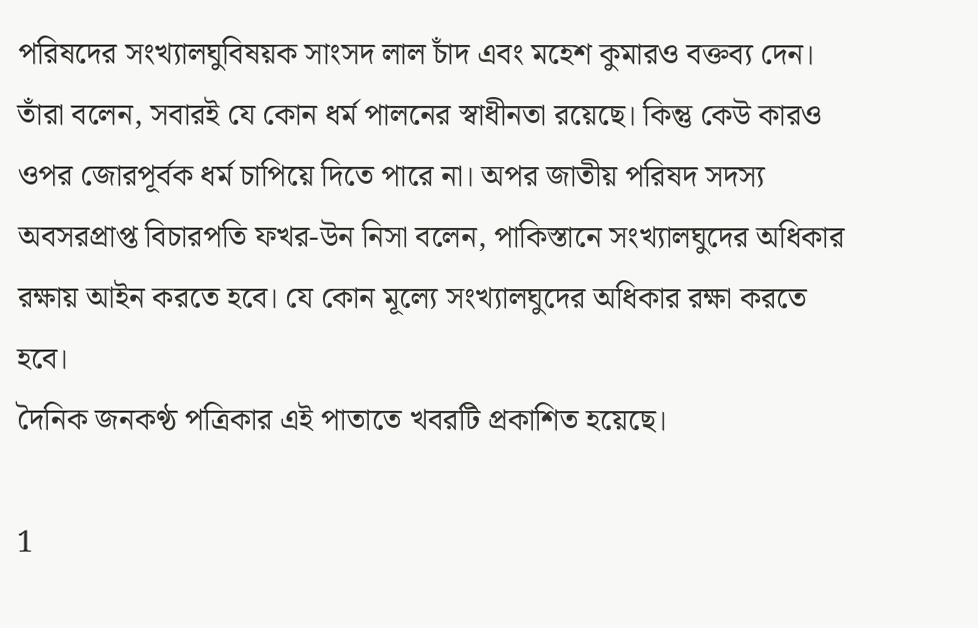পরিষদের সংখ্যালঘুবিষয়ক সাংসদ লাল চাঁদ এবং মহেশ কুমারও বক্তব্য দেন। তাঁরা বলেন, সবারই যে কোন ধর্ম পালনের স্বাধীনতা রয়েছে। কিন্তু কেউ কারও ওপর জোরপূর্বক ধর্ম চাপিয়ে দিতে পারে না। অপর জাতীয় পরিষদ সদস্য অবসরপ্রাপ্ত বিচারপতি ফখর-উন নিসা বলেন, পাকিস্তানে সংখ্যালঘুদের অধিকার রক্ষায় আইন করতে হবে। যে কোন মূল্যে সংখ্যালঘুদের অধিকার রক্ষা করতে হবে।
দৈনিক জনকণ্ঠ পত্রিকার এই পাতাতে খবরটি প্রকাশিত হয়েছে।

1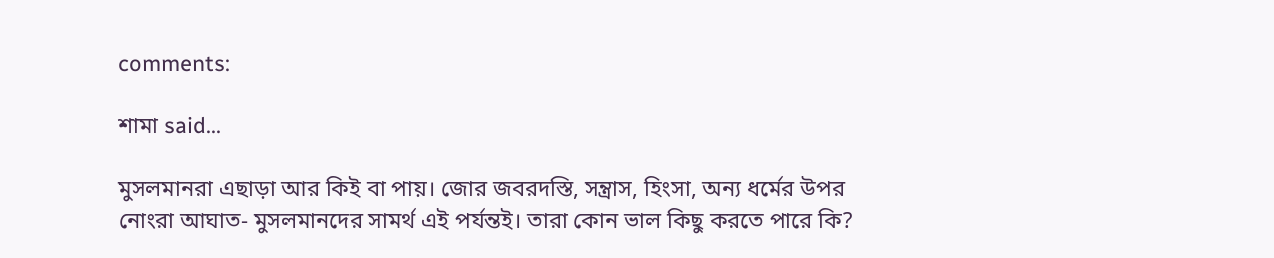comments:

শামা said...

মুসলমানরা এছাড়া আর কিই বা পায়। জোর জবরদস্তি, সন্ত্রাস, হিংসা, অন্য ধর্মের উপর নোংরা আঘাত- মুসলমানদের সামর্থ এই পর্যন্তই। তারা কোন ভাল কিছু করতে পারে কি?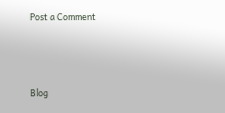Post a Comment



Blog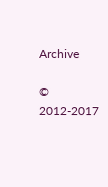Archive

© 2012-2017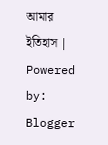আমার ইতিহাস | Powered by: Blogger